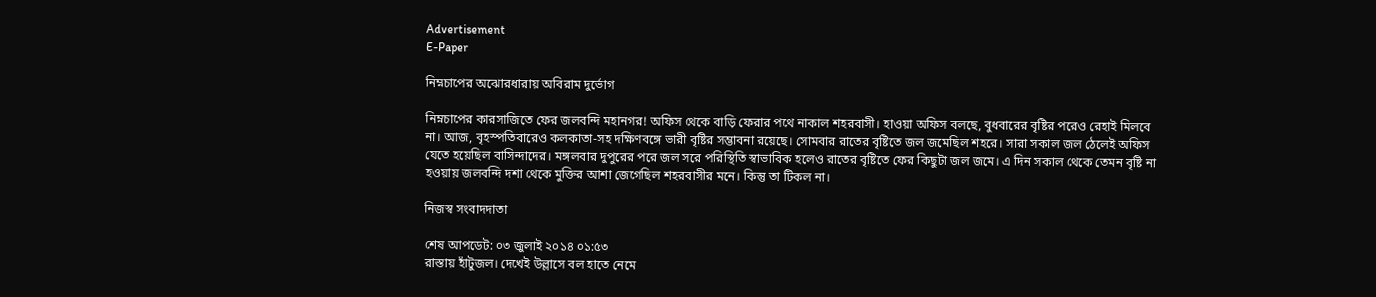Advertisement
E-Paper

নিম্নচাপের অঝোরধারায় অবিরাম দুর্ভোগ

নিম্নচাপের কারসাজিতে ফের জলবন্দি মহানগর! অফিস থেকে বাড়ি ফেরার পথে নাকাল শহরবাসী। হাওয়া অফিস বলছে, বুধবারের বৃষ্টির পরেও রেহাই মিলবে না। আজ, বৃহস্পতিবারেও কলকাতা-সহ দক্ষিণবঙ্গে ভারী বৃষ্টির সম্ভাবনা রয়েছে। সোমবার রাতের বৃষ্টিতে জল জমেছিল শহরে। সারা সকাল জল ঠেলেই অফিস যেতে হয়েছিল বাসিন্দাদের। মঙ্গলবার দুপুরের পরে জল সরে পরিস্থিতি স্বাভাবিক হলেও রাতের বৃষ্টিতে ফের কিছুটা জল জমে। এ দিন সকাল থেকে তেমন বৃষ্টি না হওয়ায় জলবন্দি দশা থেকে মুক্তির আশা জেগেছিল শহরবাসীর মনে। কিন্তু তা টিকল না।

নিজস্ব সংবাদদাতা

শেষ আপডেট: ০৩ জুলাই ২০১৪ ০১:৫৩
রাস্তায় হাঁটুজল। দেখেই উল্লাসে বল হাতে নেমে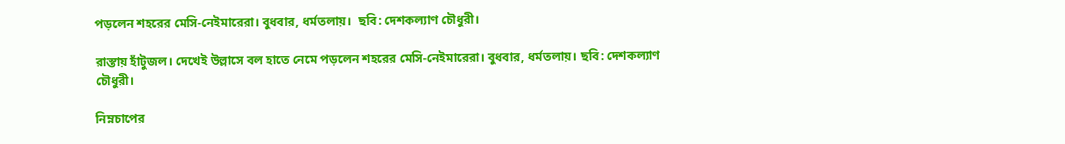পড়লেন শহরের মেসি-নেইমারেরা। বুধবার, ধর্মতলায়।  ছবি: দেশকল্যাণ চৌধুরী।

রাস্তায় হাঁটুজল। দেখেই উল্লাসে বল হাতে নেমে পড়লেন শহরের মেসি-নেইমারেরা। বুধবার, ধর্মতলায়। ছবি: দেশকল্যাণ চৌধুরী।

নিম্নচাপের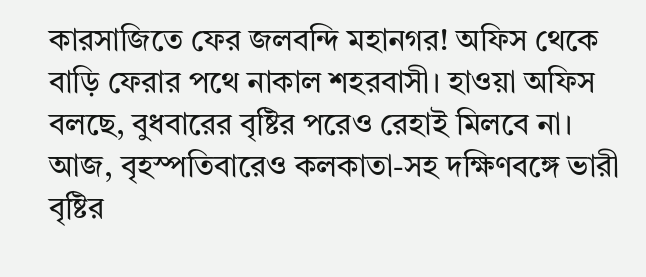কারসাজিতে ফের জলবন্দি মহানগর! অফিস থেকে বাড়ি ফেরার পথে নাকাল শহরবাসী। হাওয়া অফিস বলছে, বুধবারের বৃষ্টির পরেও রেহাই মিলবে না। আজ, বৃহস্পতিবারেও কলকাতা-সহ দক্ষিণবঙ্গে ভারী বৃষ্টির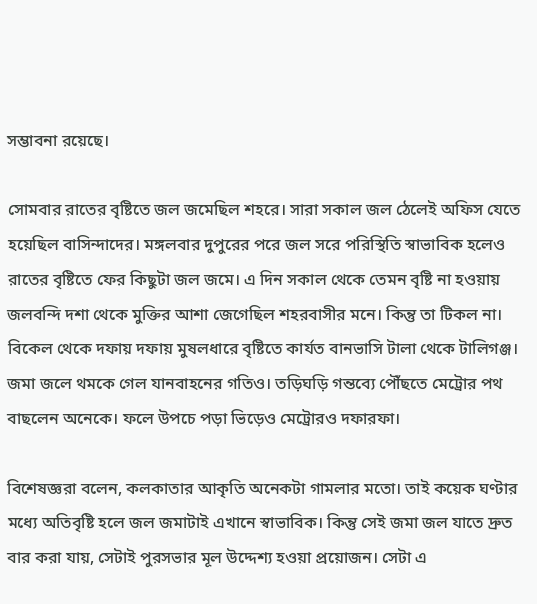সম্ভাবনা রয়েছে।

সোমবার রাতের বৃষ্টিতে জল জমেছিল শহরে। সারা সকাল জল ঠেলেই অফিস যেতে হয়েছিল বাসিন্দাদের। মঙ্গলবার দুপুরের পরে জল সরে পরিস্থিতি স্বাভাবিক হলেও রাতের বৃষ্টিতে ফের কিছুটা জল জমে। এ দিন সকাল থেকে তেমন বৃষ্টি না হওয়ায় জলবন্দি দশা থেকে মুক্তির আশা জেগেছিল শহরবাসীর মনে। কিন্তু তা টিকল না। বিকেল থেকে দফায় দফায় মুষলধারে বৃষ্টিতে কার্যত বানভাসি টালা থেকে টালিগঞ্জ। জমা জলে থমকে গেল যানবাহনের গতিও। তড়িঘড়ি গন্তব্যে পৌঁছতে মেট্রোর পথ বাছলেন অনেকে। ফলে উপচে পড়া ভিড়েও মেট্রোরও দফারফা।

বিশেষজ্ঞরা বলেন, কলকাতার আকৃতি অনেকটা গামলার মতো। তাই কয়েক ঘণ্টার মধ্যে অতিবৃষ্টি হলে জল জমাটাই এখানে স্বাভাবিক। কিন্তু সেই জমা জল যাতে দ্রুত বার করা যায়, সেটাই পুরসভার মূল উদ্দেশ্য হওয়া প্রয়োজন। সেটা এ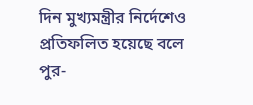দিন মুখ্যমন্ত্রীর নির্দেশেও প্রতিফলিত হয়েছে বলে পুর-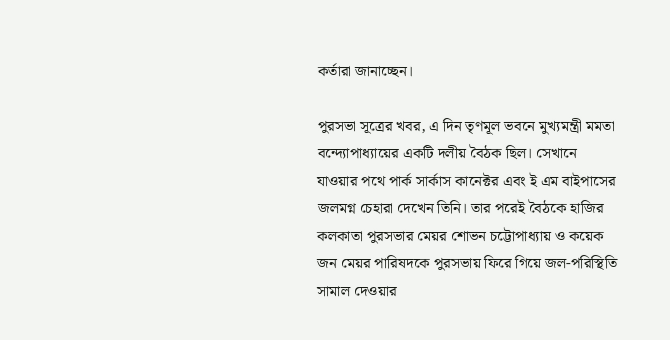কর্তারা জানাচ্ছেন।

পুরসভা সূত্রের খবর, এ দিন তৃণমূল ভবনে মুখ্যমন্ত্রী মমতা বন্দ্যোপাধ্যায়ের একটি দলীয় বৈঠক ছিল। সেখানে যাওয়ার পথে পার্ক সার্কাস কানেক্টর এবং ই এম বাইপাসের জলমগ্ন চেহারা দেখেন তিনি। তার পরেই বৈঠকে হাজির কলকাতা পুরসভার মেয়র শোভন চট্টোপাধ্যায় ও কয়েক জন মেয়র পারিষদকে পুরসভায় ফিরে গিয়ে জল-পরিস্থিতি সামাল দেওয়ার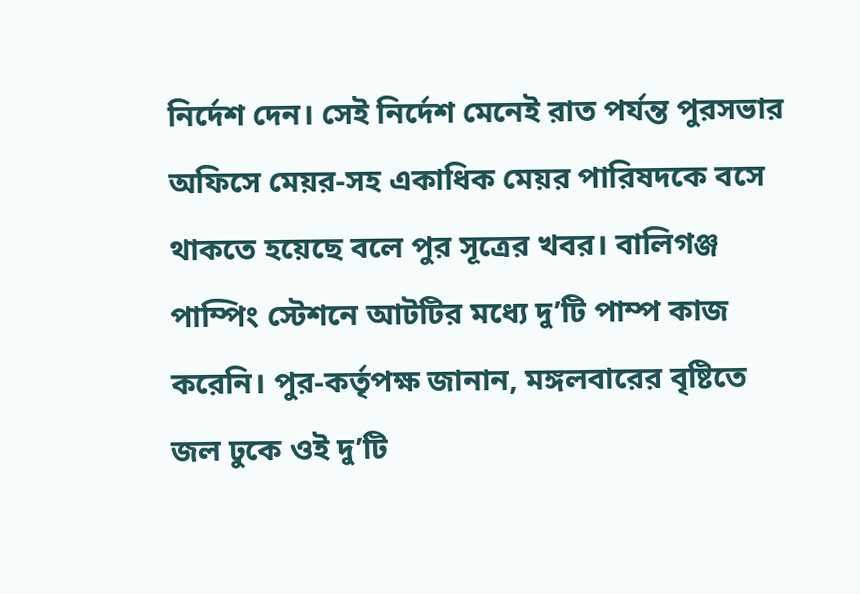নির্দেশ দেন। সেই নির্দেশ মেনেই রাত পর্যন্ত পুরসভার অফিসে মেয়র-সহ একাধিক মেয়র পারিষদকে বসে থাকতে হয়েছে বলে পুর সূত্রের খবর। বালিগঞ্জ পাম্পিং স্টেশনে আটটির মধ্যে দু’টি পাম্প কাজ করেনি। পুর-কর্তৃপক্ষ জানান, মঙ্গলবারের বৃষ্টিতে জল ঢুকে ওই দু’টি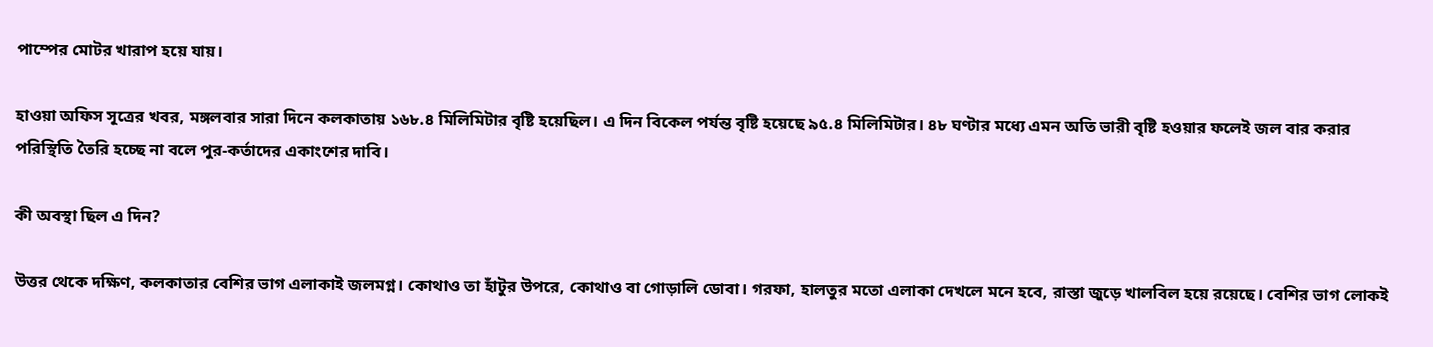পাম্পের মোটর খারাপ হয়ে যায়।

হাওয়া অফিস সূত্রের খবর, মঙ্গলবার সারা দিনে কলকাতায় ১৬৮.৪ মিলিমিটার বৃষ্টি হয়েছিল। এ দিন বিকেল পর্যন্ত বৃষ্টি হয়েছে ৯৫.৪ মিলিমিটার। ৪৮ ঘণ্টার মধ্যে এমন অতি ভারী বৃষ্টি হওয়ার ফলেই জল বার করার পরিস্থিতি তৈরি হচ্ছে না বলে পুর-কর্তাদের একাংশের দাবি।

কী অবস্থা ছিল এ দিন?

উত্তর থেকে দক্ষিণ, কলকাতার বেশির ভাগ এলাকাই জলমগ্ন। কোথাও তা হাঁটুর উপরে, কোথাও বা গোড়ালি ডোবা। গরফা, হালতুর মতো এলাকা দেখলে মনে হবে, রাস্তা জুড়ে খালবিল হয়ে রয়েছে। বেশির ভাগ লোকই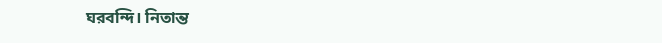ঘরবন্দি। নিতান্ত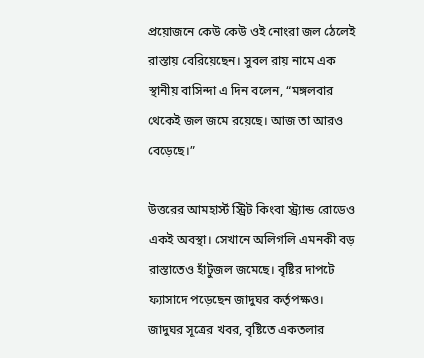প্রয়োজনে কেউ কেউ ওই নোংরা জল ঠেলেই রাস্তায় বেরিয়েছেন। সুবল রায় নামে এক স্থানীয় বাসিন্দা এ দিন বলেন, “মঙ্গলবার থেকেই জল জমে রয়েছে। আজ তা আরও বেড়েছে।”

উত্তরের আমহার্স্ট স্ট্রিট কিংবা স্ট্র্যান্ড রোডেও একই অবস্থা। সেখানে অলিগলি এমনকী বড় রাস্তাতেও হাঁটুজল জমেছে। বৃষ্টির দাপটে ফ্যাসাদে পড়েছেন জাদুঘর কর্তৃপক্ষও। জাদুঘর সূত্রের খবর, বৃষ্টিতে একতলার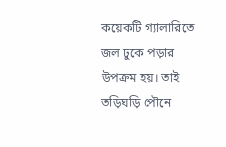কয়েকটি গ্যালারিতে জল ঢুকে পড়ার উপক্রম হয়। তাই তড়িঘড়ি পৌনে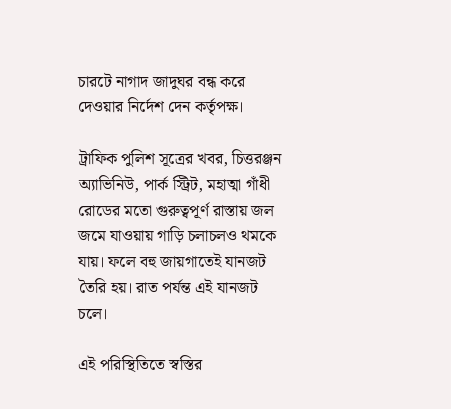চারটে নাগাদ জাদুঘর বন্ধ করে দেওয়ার নির্দেশ দেন কর্তৃপক্ষ।

ট্রাফিক পুলিশ সূত্রের খবর, চিত্তরঞ্জন অ্যাভিনিউ, পার্ক স্ট্রিট, মহাত্মা গাঁধী রোডের মতো গুরুত্বপূর্ণ রাস্তায় জল জমে যাওয়ায় গাড়ি চলাচলও থমকে যায়। ফলে বহু জায়গাতেই যানজট তৈরি হয়। রাত পর্যন্ত এই যানজট চলে।

এই পরিস্থিতিতে স্বস্তির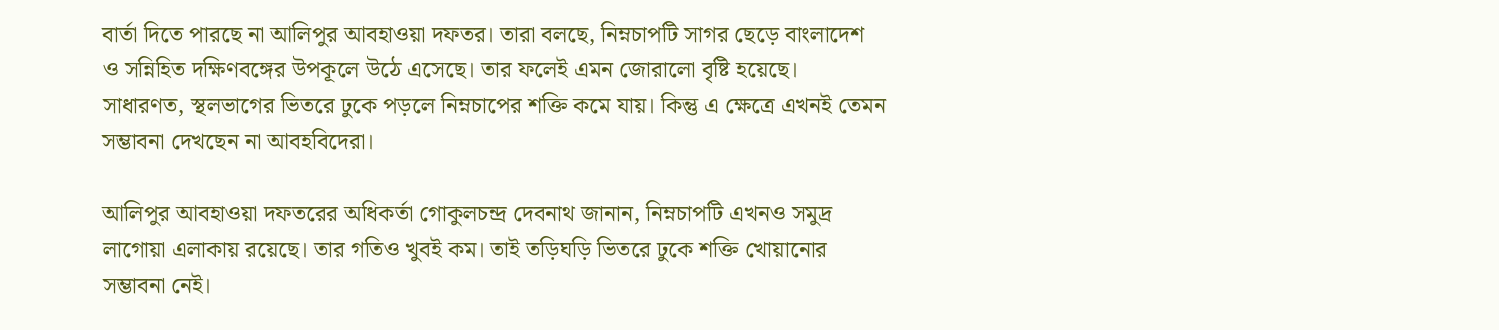বার্তা দিতে পারছে না আলিপুর আবহাওয়া দফতর। তারা বলছে, নিম্নচাপটি সাগর ছেড়ে বাংলাদেশ ও সন্নিহিত দক্ষিণবঙ্গের উপকূলে উঠে এসেছে। তার ফলেই এমন জোরালো বৃষ্টি হয়েছে। সাধারণত, স্থলভাগের ভিতরে ঢুকে পড়লে নিম্নচাপের শক্তি কমে যায়। কিন্তু এ ক্ষেত্রে এখনই তেমন সম্ভাবনা দেখছেন না আবহবিদেরা।

আলিপুর আবহাওয়া দফতরের অধিকর্তা গোকুলচন্দ্র দেবনাথ জানান, নিম্নচাপটি এখনও সমুদ্র লাগোয়া এলাকায় রয়েছে। তার গতিও খুবই কম। তাই তড়িঘড়ি ভিতরে ঢুকে শক্তি খোয়ানোর সম্ভাবনা নেই।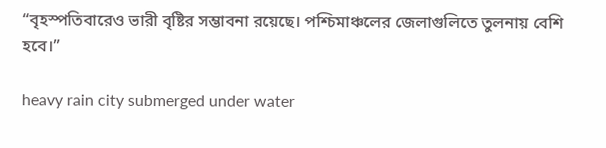“বৃহস্পতিবারেও ভারী বৃষ্টির সম্ভাবনা রয়েছে। পশ্চিমাঞ্চলের জেলাগুলিতে তুলনায় বেশি হবে।”

heavy rain city submerged under water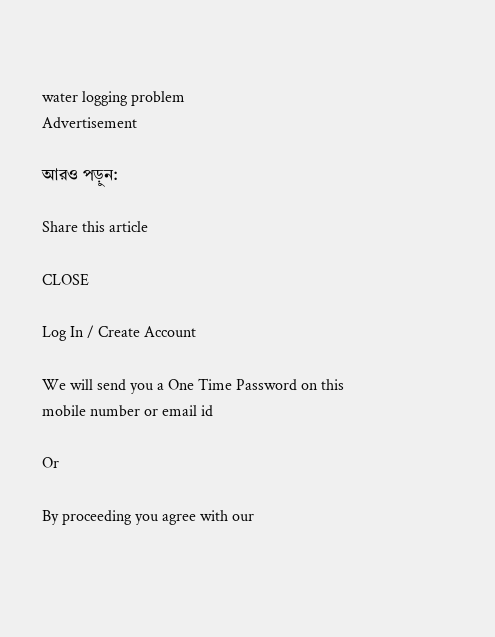water logging problem
Advertisement

আরও পড়ুন:

Share this article

CLOSE

Log In / Create Account

We will send you a One Time Password on this mobile number or email id

Or

By proceeding you agree with our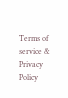Terms of service & Privacy Policy